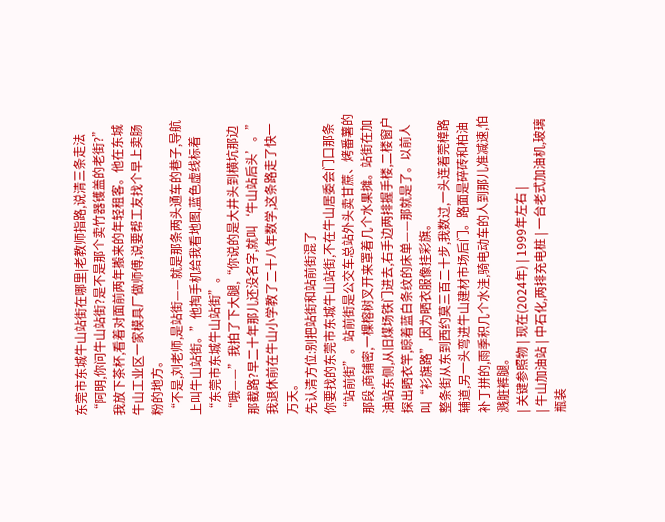东莞市东城牛山站街在哪里|老教师指路,说清三条走法
“阿明,你问牛山站街?是不是那个卖竹器镬盖的老街?”我放下茶杯,看着对面前两年搬来的年轻租客。他在东城牛山工业区一家模具厂做师傅,说要帮工友找个早上卖肠粉的地方。
“不是,刘老师,是站街——就是那条两头通车的巷子,导航上叫牛山站街。”他掏手机给我看地图,蓝色虚线标着“东莞市东城牛山站街”。
“哦——”我拍了下大腿,“你说的是大井头到横坑那边那截路?早二十年那儿还没名字,就叫‘牛山站后头’。”我退休前在牛山小学教了二十八年数学,这条路走了快一万天。
先认清方位:别把站街和站前街混了
你要找的东莞市东城牛山站街,不在牛山居委会门口那条“站前街”。站前街是公交车总站外头卖甘蔗、烤番薯的那段,商铺密,一棵榕树叉开来罩着几个水果摊。站街在加油站东侧,从旧煤场铁门进去,右手边两排握手楼,二楼窗户探出晒衣竿,晾着蓝白条纹的床单——那就是了。以前人叫“衫旗路”,因为晒衣服像挂彩旗。
整条街从东到西约莫三百二十步,我数过,一头连着莞樟路辅道,另一头弯进牛山建材市场后门。路面是碎砖和柏油补丁拼的,雨季积几个水洼,骑电动车的人到那儿准减速,怕溅脏裤腿。
| 关键参照物 | 现在(2024年) | 1999年左右 |
| 牛山加油站 | 中石化,两排充电桩 | 一台老式加油机,玻璃瓶装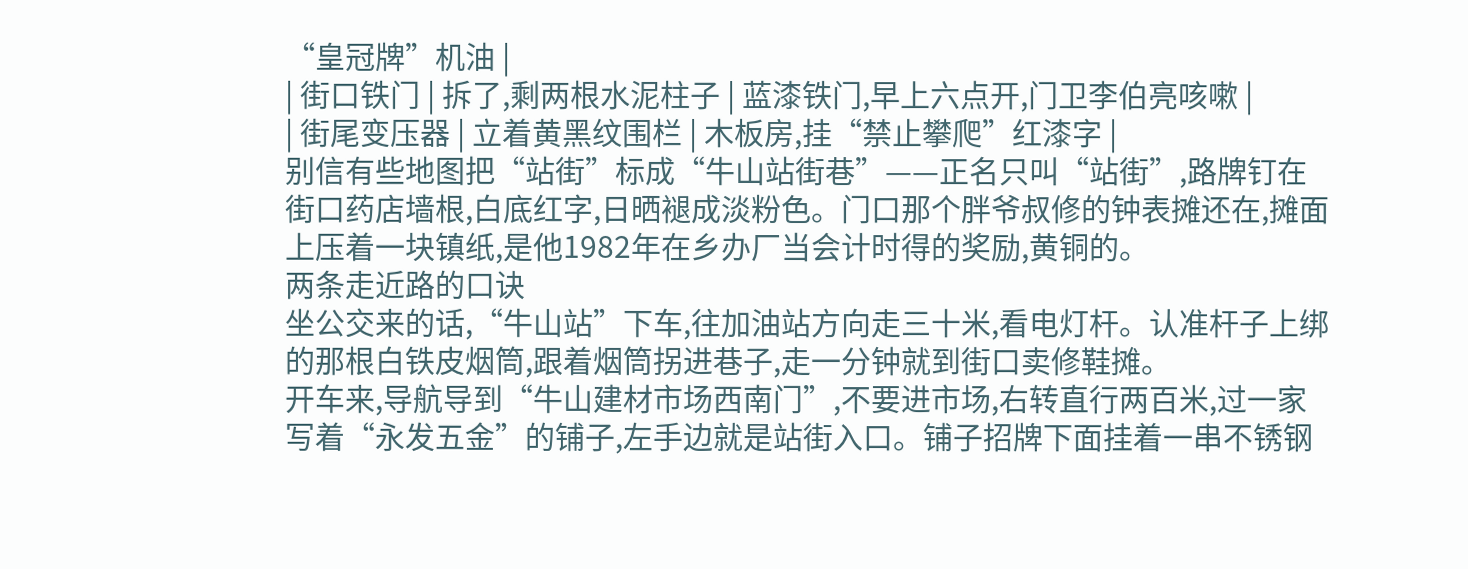“皇冠牌”机油 |
| 街口铁门 | 拆了,剩两根水泥柱子 | 蓝漆铁门,早上六点开,门卫李伯亮咳嗽 |
| 街尾变压器 | 立着黄黑纹围栏 | 木板房,挂“禁止攀爬”红漆字 |
别信有些地图把“站街”标成“牛山站街巷”——正名只叫“站街”,路牌钉在街口药店墙根,白底红字,日晒褪成淡粉色。门口那个胖爷叔修的钟表摊还在,摊面上压着一块镇纸,是他1982年在乡办厂当会计时得的奖励,黄铜的。
两条走近路的口诀
坐公交来的话,“牛山站”下车,往加油站方向走三十米,看电灯杆。认准杆子上绑的那根白铁皮烟筒,跟着烟筒拐进巷子,走一分钟就到街口卖修鞋摊。
开车来,导航导到“牛山建材市场西南门”,不要进市场,右转直行两百米,过一家写着“永发五金”的铺子,左手边就是站街入口。铺子招牌下面挂着一串不锈钢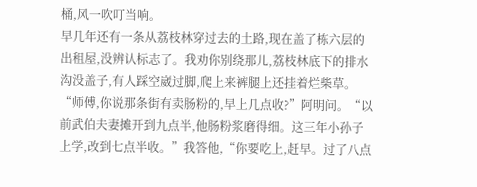桶,风一吹叮当响。
早几年还有一条从荔枝林穿过去的土路,现在盖了栋六层的出租屋,没辨认标志了。我劝你别绕那儿,荔枝林底下的排水沟没盖子,有人踩空崴过脚,爬上来裤腿上还挂着烂柴草。
“师傅,你说那条街有卖肠粉的,早上几点收?”阿明问。“以前武伯夫妻摊开到九点半,他肠粉浆磨得细。这三年小孙子上学,改到七点半收。”我答他,“你要吃上,赶早。过了八点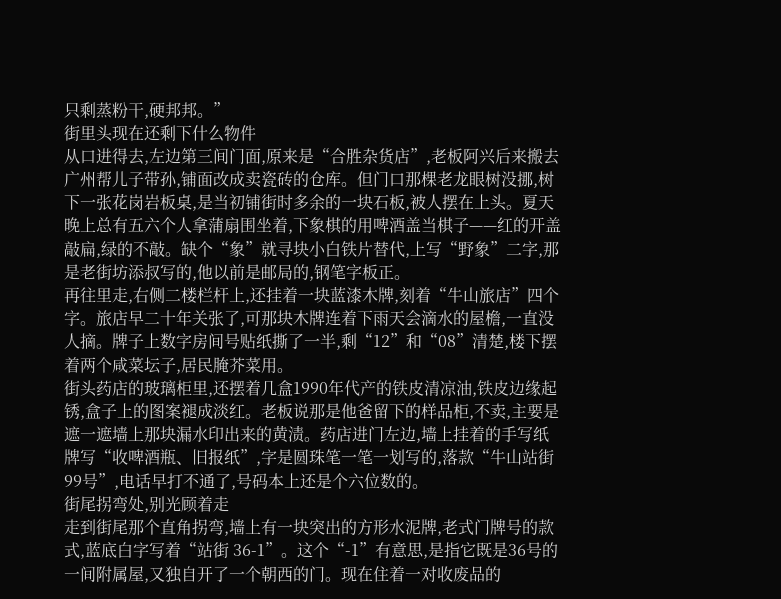只剩蒸粉干,硬邦邦。”
街里头现在还剩下什么物件
从口进得去,左边第三间门面,原来是“合胜杂货店”,老板阿兴后来搬去广州帮儿子带孙,铺面改成卖瓷砖的仓库。但门口那棵老龙眼树没挪,树下一张花岗岩板桌,是当初铺街时多余的一块石板,被人摆在上头。夏天晚上总有五六个人拿蒲扇围坐着,下象棋的用啤酒盖当棋子——红的开盖敲扁,绿的不敲。缺个“象”就寻块小白铁片替代,上写“野象”二字,那是老街坊添叔写的,他以前是邮局的,钢笔字板正。
再往里走,右侧二楼栏杆上,还挂着一块蓝漆木牌,刻着“牛山旅店”四个字。旅店早二十年关张了,可那块木牌连着下雨天会滴水的屋檐,一直没人摘。牌子上数字房间号贴纸撕了一半,剩“12”和“08”清楚,楼下摆着两个咸菜坛子,居民腌芥菜用。
街头药店的玻璃柜里,还摆着几盒1990年代产的铁皮清凉油,铁皮边缘起锈,盒子上的图案褪成淡红。老板说那是他爸留下的样品柜,不卖,主要是遮一遮墙上那块漏水印出来的黄渍。药店进门左边,墙上挂着的手写纸牌写“收啤酒瓶、旧报纸”,字是圆珠笔一笔一划写的,落款“牛山站街99号”,电话早打不通了,号码本上还是个六位数的。
街尾拐弯处,别光顾着走
走到街尾那个直角拐弯,墙上有一块突出的方形水泥牌,老式门牌号的款式,蓝底白字写着“站街 36-1”。这个“-1”有意思,是指它既是36号的一间附属屋,又独自开了一个朝西的门。现在住着一对收废品的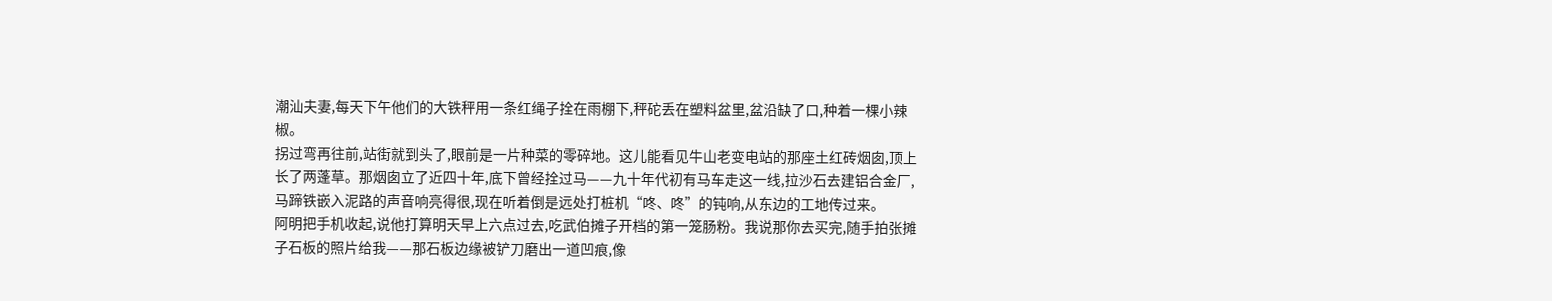潮汕夫妻,每天下午他们的大铁秤用一条红绳子拴在雨棚下,秤砣丢在塑料盆里,盆沿缺了口,种着一棵小辣椒。
拐过弯再往前,站街就到头了,眼前是一片种菜的零碎地。这儿能看见牛山老变电站的那座土红砖烟囱,顶上长了两蓬草。那烟囱立了近四十年,底下曾经拴过马——九十年代初有马车走这一线,拉沙石去建铝合金厂,马蹄铁嵌入泥路的声音响亮得很,现在听着倒是远处打桩机“咚、咚”的钝响,从东边的工地传过来。
阿明把手机收起,说他打算明天早上六点过去,吃武伯摊子开档的第一笼肠粉。我说那你去买完,随手拍张摊子石板的照片给我——那石板边缘被铲刀磨出一道凹痕,像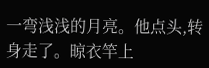一弯浅浅的月亮。他点头,转身走了。晾衣竿上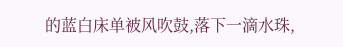的蓝白床单被风吹鼓,落下一滴水珠,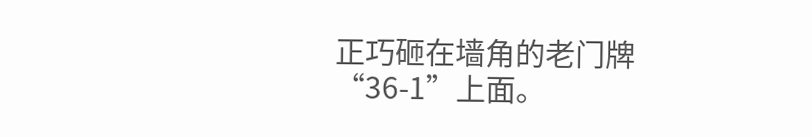正巧砸在墙角的老门牌“36-1”上面。